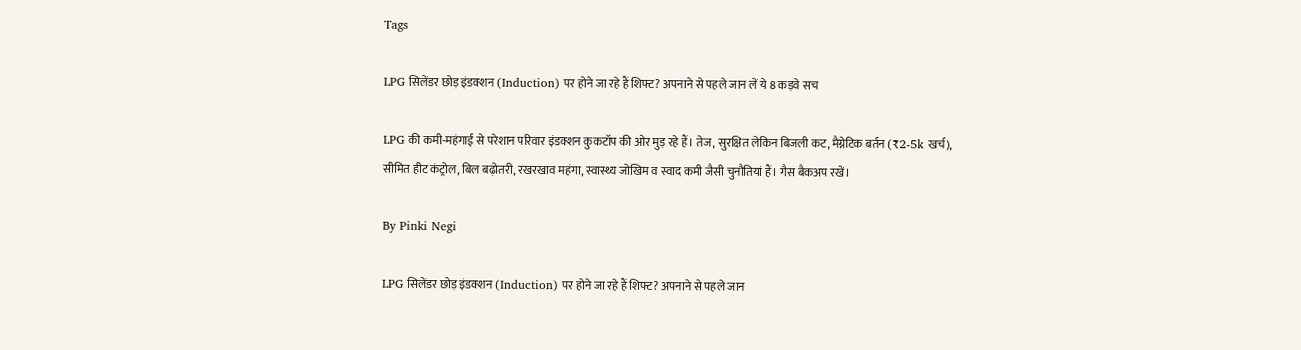Tags

LPG सिलेंडर छोड़ इंडक्शन (Induction) पर होने जा रहे हैं शिफ्ट? अपनाने से पहले जान लें ये 8 कड़वे सच

LPG की कमी-महंगाई से परेशान परिवार इंडक्शन कुकटॉप की ओर मुड़ रहे हैं। तेज, सुरक्षित लेकिन बिजली कट, मैग्नेटिक बर्तन (₹2-5k खर्च), सीमित हीट कंट्रोल, बिल बढ़ोतरी, रखरखाव महंगा, स्वास्थ्य जोखिम व स्वाद कमी जैसी चुनौतियां हैं। गैस बैकअप रखें।

By Pinki Negi

LPG सिलेंडर छोड़ इंडक्शन (Induction) पर होने जा रहे हैं शिफ्ट? अपनाने से पहले जान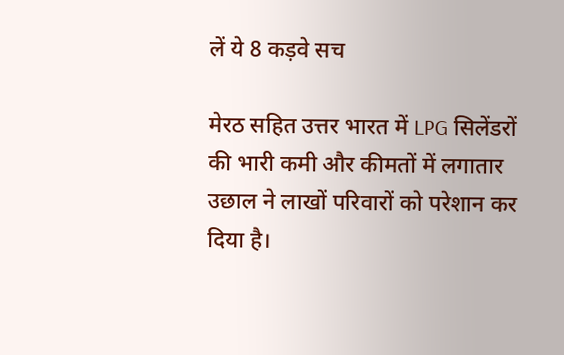लें ये 8 कड़वे सच

मेरठ सहित उत्तर भारत में LPG सिलेंडरों की भारी कमी और कीमतों में लगातार उछाल ने लाखों परिवारों को परेशान कर दिया है।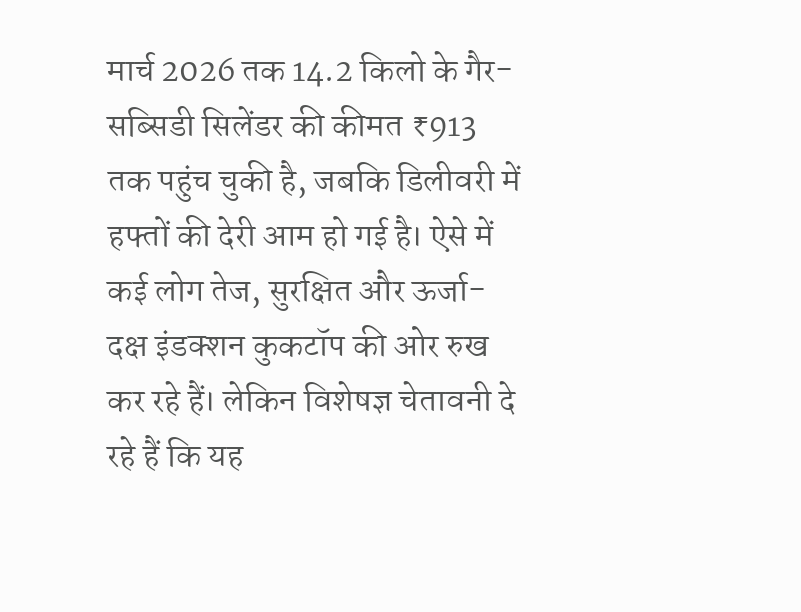मार्च 2026 तक 14.2 किलो के गैर-सब्सिडी सिलेंडर की कीमत ₹913 तक पहुंच चुकी है, जबकि डिलीवरी में हफ्तों की देरी आम हो गई है। ऐसे में कई लोग तेज, सुरक्षित और ऊर्जा-दक्ष इंडक्शन कुकटॉप की ओर रुख कर रहे हैं। लेकिन विशेषज्ञ चेतावनी दे रहे हैं कि यह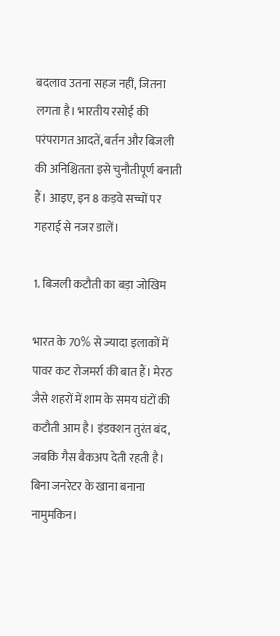बदलाव उतना सहज नहीं, जितना लगता है। भारतीय रसोई की परंपरागत आदतें, बर्तन और बिजली की अनिश्चितता इसे चुनौतीपूर्ण बनाती हैं। आइए, इन 8 कड़वे सच्चों पर गहराई से नजर डालें।

1. बिजली कटौती का बड़ा जोखिम

भारत के 70% से ज्यादा इलाकों में पावर कट रोजमर्रा की बात हैं। मेरठ जैसे शहरों में शाम के समय घंटों की कटौती आम है। इंडक्शन तुरंत बंद, जबकि गैस बैकअप देती रहती है। बिना जनरेटर के खाना बनाना नामुमकिन।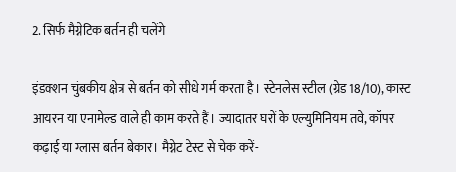2. सिर्फ मैग्नेटिक बर्तन ही चलेंगे

इंडक्शन चुंबकीय क्षेत्र से बर्तन को सीधे गर्म करता है। स्टेनलेस स्टील (ग्रेड 18/10), कास्ट आयरन या एनामेल्ड वाले ही काम करते हैं। ज्यादातर घरों के एल्युमिनियम तवे, कॉपर कढ़ाई या ग्लास बर्तन बेकार। मैग्नेट टेस्ट से चेक करें-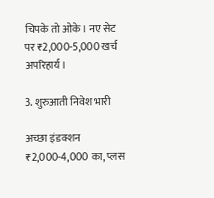चिपके तो ओके। नए सेट पर ₹2,000-5,000 खर्च अपरिहार्य।

3. शुरुआती निवेश भारी

अच्छा इंडक्शन ₹2,000-4,000 का, प्लस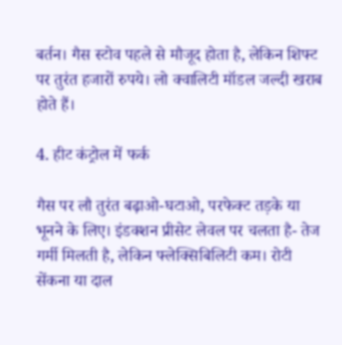बर्तन। गैस स्टोव पहले से मौजूद होता है, लेकिन शिफ्ट पर तुरंत हजारों रुपये। लो क्वालिटी मॉडल जल्दी खराब होते हैं।

4. हीट कंट्रोल में फर्क

गैस पर लौ तुरंत बढ़ाओ-घटाओ, परफेक्ट तड़के या भूनने के लिए। इंडक्शन प्रीसेट लेवल पर चलता है- तेज गर्मी मिलती है, लेकिन फ्लेक्सिबिलिटी कम। रोटी सेंकना या दाल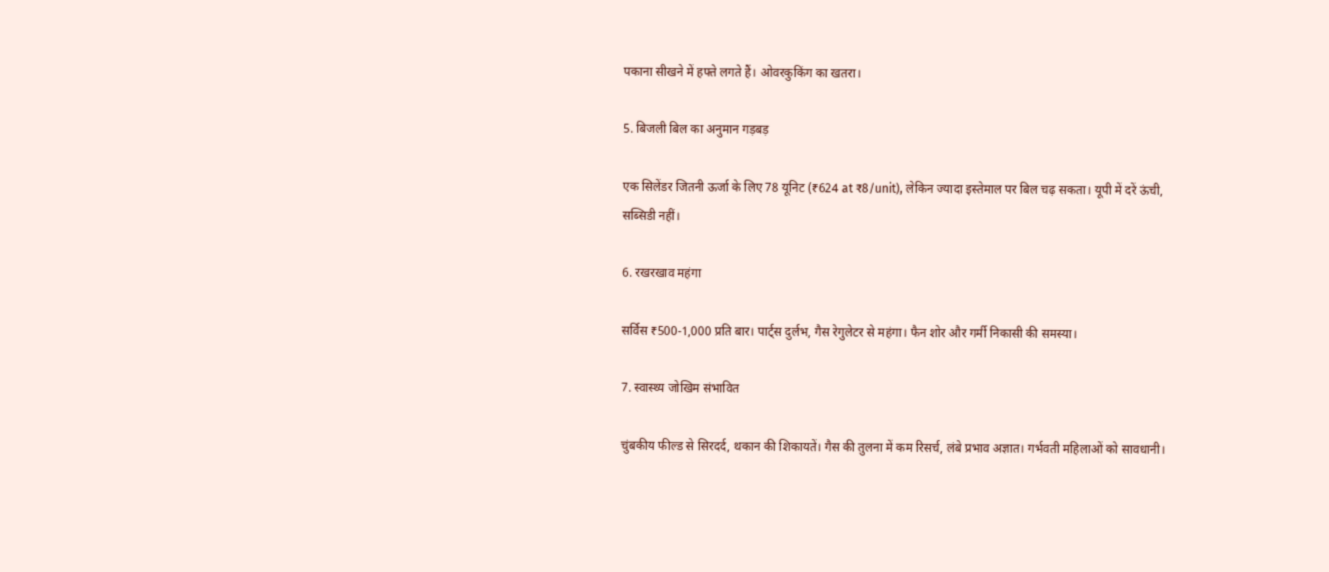पकाना सीखने में हफ्ते लगते हैं। ओवरकुकिंग का खतरा।

5. बिजली बिल का अनुमान गड़बड़

एक सिलेंडर जितनी ऊर्जा के लिए 78 यूनिट (₹624 at ₹8/unit), लेकिन ज्यादा इस्तेमाल पर बिल चढ़ सकता। यूपी में दरें ऊंची, सब्सिडी नहीं।

6. रखरखाव महंगा

सर्विस ₹500-1,000 प्रति बार। पार्ट्स दुर्लभ, गैस रेगुलेटर से महंगा। फैन शोर और गर्मी निकासी की समस्या।

7. स्वास्थ्य जोखिम संभावित

चुंबकीय फील्ड से सिरदर्द, थकान की शिकायतें। गैस की तुलना में कम रिसर्च, लंबे प्रभाव अज्ञात। गर्भवती महिलाओं को सावधानी।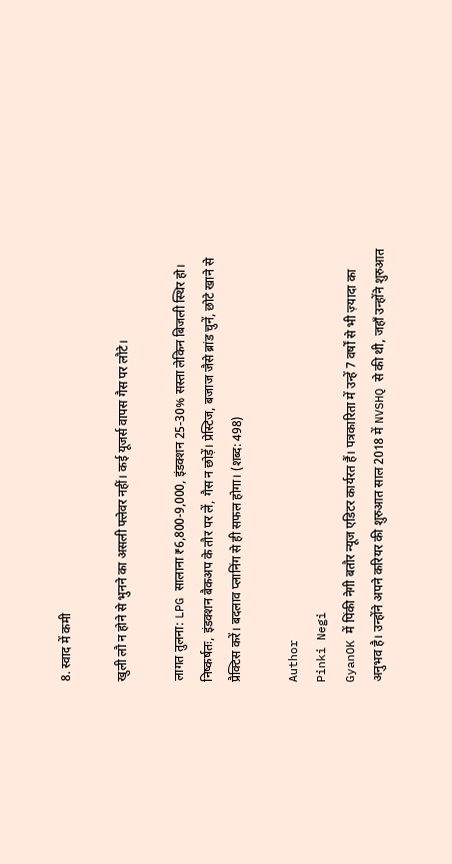8. स्वाद में कमी

खुली लौ न होने से भुनने का असली फ्लेवर नहीं। कई यूजर्स वापस गैस पर लौटे।

लागत तुलना: LPG सालाना ₹6,800-9,000, इंडक्शन 25-30% सस्ता लेकिन बिजली स्थिर हो। निष्कर्षतः, इंडक्शन बैकअप के तौर पर लें, गैस न छोड़ें। प्रेस्टिज, बजाज जैसे ब्रांड चुनें, छोटे खाने से प्रैक्टिस करें। बदलाव प्लानिंग से ही सफल होगा। (शब्द: 498)

Author
Pinki Negi
GyanOK में पिंकी नेगी बतौर न्यूज एडिटर कार्यरत हैं। पत्रकारिता में उन्हें 7 वर्षों से भी ज़्यादा का अनुभव है। उन्होंने अपने करियर की शुरुआत साल 2018 में NVSHQ से की थी, जहाँ उन्होंने शुरुआत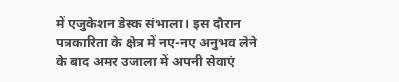में एजुकेशन डेस्क संभाला। इस दौरान पत्रकारिता के क्षेत्र में नए-नए अनुभव लेने के बाद अमर उजाला में अपनी सेवाएं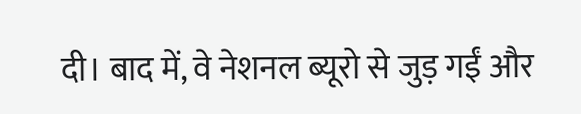दी। बाद में, वे नेशनल ब्यूरो से जुड़ गईं और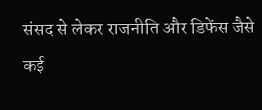संसद से लेकर राजनीति और डिफेंस जैसे कई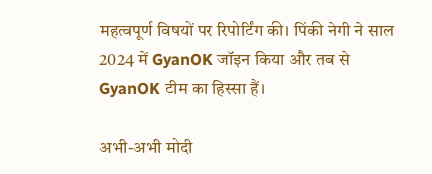महत्वपूर्ण विषयों पर रिपोर्टिंग की। पिंकी नेगी ने साल 2024 में GyanOK जॉइन किया और तब से GyanOK टीम का हिस्सा हैं।

अभी-अभी मोदी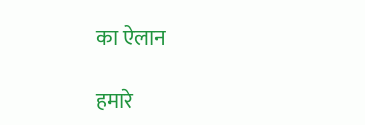का ऐलान

हमारे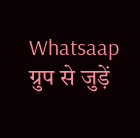Whatsaap ग्रुप से जुड़ें